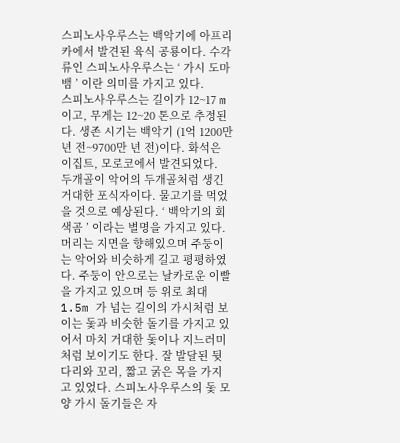스피노사우루스는 백악기에 아프리카에서 발견된 육식 공룡이다. 수각류인 스피노사우루스는 ‘ 가시 도마뱀 ’ 이란 의미를 가지고 있다.
스피노사우루스는 길이가 12~17 m이고, 무게는 12~20 톤으로 추정된다. 생존 시기는 백악기 (1억 1200만 년 전~9700만 년 전)이다. 화석은 이집트, 모로코에서 발견되었다.
두개골이 악어의 두개골처럼 생긴 거대한 포식자이다. 물고기를 먹었을 것으로 예상된다. ‘ 백악기의 회색곰 ’ 이라는 별명을 가지고 있다. 머리는 지면을 향해있으며 주둥이는 악어와 비슷하게 길고 평평하였다. 주둥이 안으로는 날카로운 이빨을 가지고 있으며 등 위로 최대 1.5m 가 넘는 길이의 가시처럼 보이는 돛과 비슷한 돌기를 가지고 있어서 마치 거대한 돛이나 지느러미처럼 보이기도 한다. 잘 발달된 뒷다리와 꼬리, 짧고 굵은 목을 가지고 있었다. 스피노사우루스의 돛 모양 가시 돌기들은 자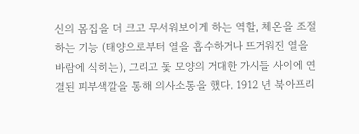신의 몸집을 더 크고 무서워보이게 하는 역할, 체온을 조절하는 기능 (태양으로부터 열을 흡수하거나 뜨거워진 열을 바람에 식히는), 그리고 돛 모양의 거대한 가시들 사이에 연결된 피부색깔을 통해 의사소통을 했다. 1912 년 북아프리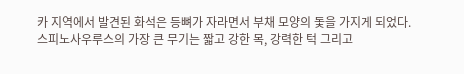카 지역에서 발견된 화석은 등뼈가 자라면서 부채 모양의 돛을 가지게 되었다. 스피노사우루스의 가장 큰 무기는 짧고 강한 목, 강력한 턱 그리고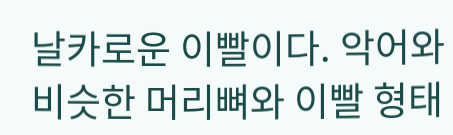날카로운 이빨이다. 악어와 비슷한 머리뼈와 이빨 형태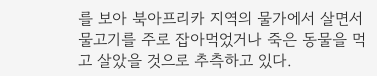를 보아 북아프리카 지역의 물가에서 살면서 물고기를 주로 잡아먹었거나 죽은 동물을 먹고 살았을 것으로 추측하고 있다.